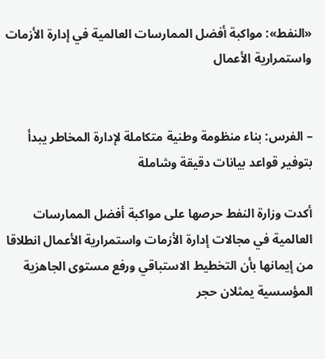«النفط»: مواكبة أفضل الممارسات العالمية في إدارة الأزمات واستمرارية الأعمال


– الفرس: بناء منظومة وطنية متكاملة لإدارة المخاطر يبدأ بتوفير قواعد بيانات دقيقة وشاملة

أكدت وزارة النفط حرصها على مواكبة أفضل الممارسات العالمية في مجالات إدارة الأزمات واستمرارية الأعمال انطلاقا من إيمانها بأن التخطيط الاستباقي ورفع مستوى الجاهزية المؤسسية يمثلان حجر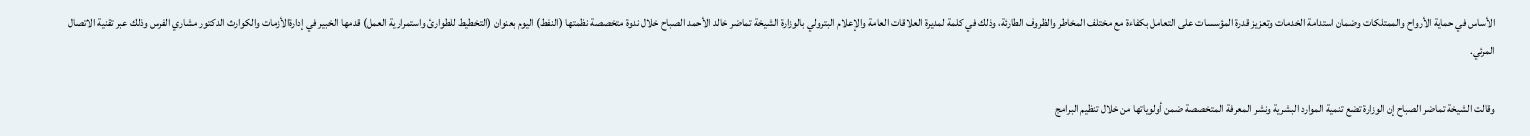الأساس في حماية الأرواح والممتلكات وضمان استدامة الخدمات وتعزيز قدرة المؤسسات على التعامل بكفاءة مع مختلف المخاطر والظروف الطارئة، وذلك في كلمة لمديرة العلاقات العامة والإعلام البترولي بالوزارة الشيخة تماضر خالد الأحمد الصباح خلال ندوة متخصصة نظمتها (النفط) اليوم بعنوان (التخطيط للطوارئ واستمرارية العمل) قدمها الخبير في إدارةالأزمات والكوارث الدكتور مشاري الفرس وذلك عبر تقنية الاتصال المرئي.

وقالت الشيخة تماضر الصباح إن الوزارة تضع تنمية الموارد البشرية ونشر المعرفة المتخصصة ضمن أولوياتها من خلال تنظيم البرامج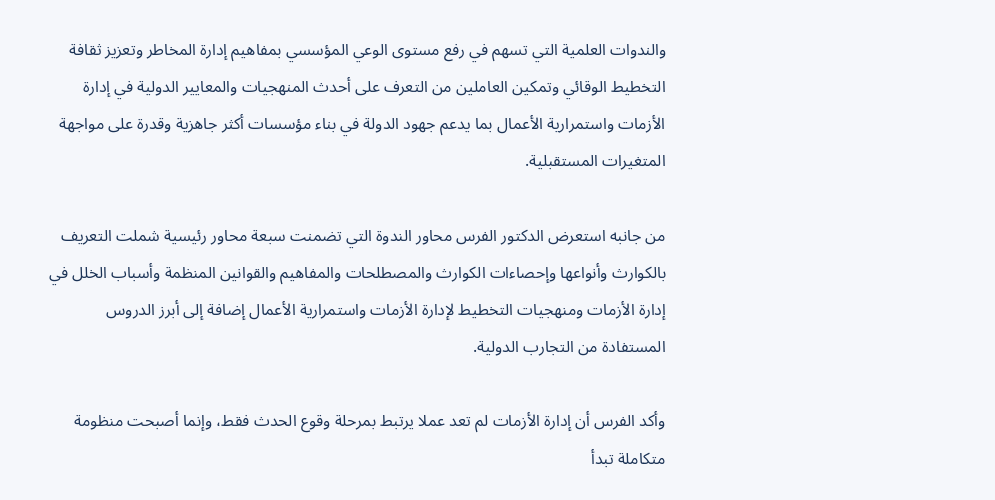والندوات العلمية التي تسهم في رفع مستوى الوعي المؤسسي بمفاهيم إدارة المخاطر وتعزيز ثقافة التخطيط الوقائي وتمكين العاملين من التعرف على أحدث المنهجيات والمعايير الدولية في إدارة الأزمات واستمرارية الأعمال بما يدعم جهود الدولة في بناء مؤسسات أكثر جاهزية وقدرة على مواجهة المتغيرات المستقبلية.

من جانبه استعرض الدكتور الفرس محاور الندوة التي تضمنت سبعة محاور رئيسية شملت التعريف بالكوارث وأنواعها وإحصاءات الكوارث والمصطلحات والمفاهيم والقوانين المنظمة وأسباب الخلل في إدارة الأزمات ومنهجيات التخطيط لإدارة الأزمات واستمرارية الأعمال إضافة إلى أبرز الدروس المستفادة من التجارب الدولية.

وأكد الفرس أن إدارة الأزمات لم تعد عملا يرتبط بمرحلة وقوع الحدث فقط، وإنما أصبحت منظومة متكاملة تبدأ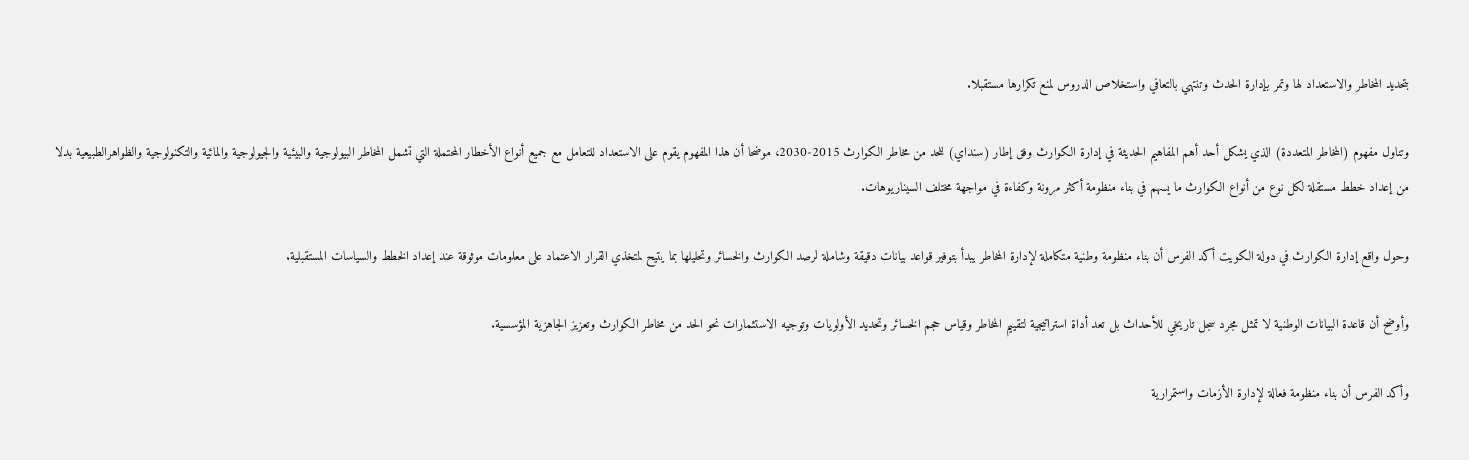بتحديد المخاطر والاستعداد لها وتمر بإدارة الحدث وتنتهي بالتعافي واستخلاص الدروس لمنع تكرارها مستقبلا.

وتناول مفهوم (المخاطر المتعددة) الذي يشكل أحد أهم المفاهيم الحديثة في إدارة الكوارث وفق إطار (سنداي) للحد من مخاطر الكوارث 2015-2030، موضحا أن هذا المفهوم يقوم على الاستعداد للتعامل مع جميع أنواع الأخطار المحتملة التي تشمل المخاطر البيولوجية والبيئية والجيولوجية والمائية والتكنولوجية والظواهرالطبيعية بدلا من إعداد خطط مستقلة لكل نوع من أنواع الكوارث ما يسهم في بناء منظومة أكثر مرونة وكفاءة في مواجهة مختلف السيناريوهات.

وحول واقع إدارة الكوارث في دولة الكويت أكد الفرس أن بناء منظومة وطنية متكاملة لإدارة المخاطر يبدأ بتوفير قواعد بيانات دقيقة وشاملة لرصد الكوارث والخسائر وتحليلها بما يتيح لمتخذي القرار الاعتماد على معلومات موثوقة عند إعداد الخطط والسياسات المستقبلية.

وأوضح أن قاعدة البيانات الوطنية لا تمثل مجرد سجل تاريخي للأحداث بل تعد أداة استراتيجية لتقييم المخاطر وقياس حجم الخسائر وتحديد الأولويات وتوجيه الاستثمارات نحو الحد من مخاطر الكوارث وتعزيز الجاهزية المؤسسية.

وأكد الفرس أن بناء منظومة فعالة لإدارة الأزمات واستمرارية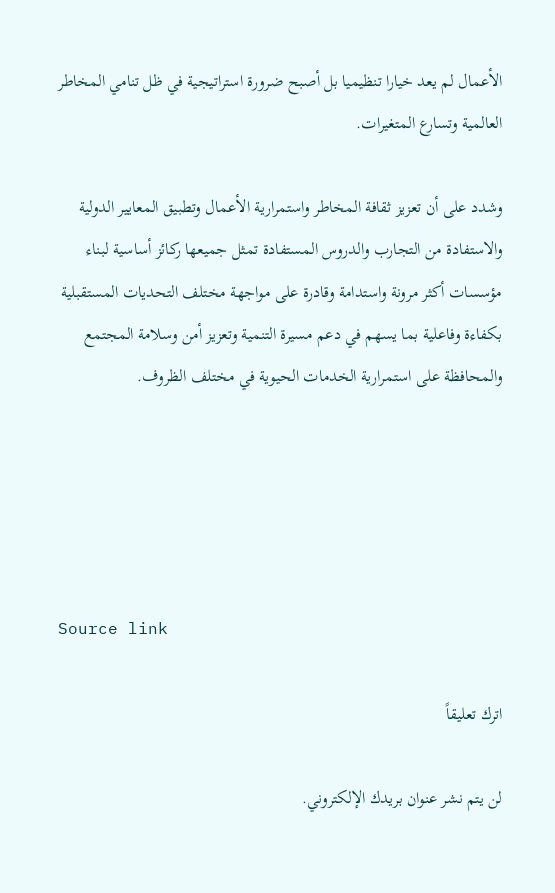الأعمال لم يعد خيارا تنظيميا بل أصبح ضرورة استراتيجية في ظل تنامي المخاطر العالمية وتسارع المتغيرات.

وشدد على أن تعزيز ثقافة المخاطر واستمرارية الأعمال وتطبيق المعايير الدولية والاستفادة من التجارب والدروس المستفادة تمثل جميعها ركائز أساسية لبناء مؤسسات أكثر مرونة واستدامة وقادرة على مواجهة مختلف التحديات المستقبلية بكفاءة وفاعلية بما يسهم في دعم مسيرة التنمية وتعزيز أمن وسلامة المجتمع والمحافظة على استمرارية الخدمات الحيوية في مختلف الظروف.





Source link

اترك تعليقاً

لن يتم نشر عنوان بريدك الإلكتروني.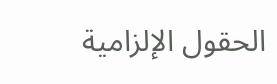الحقول الإلزامية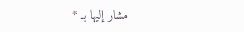مشار إليها بـ *